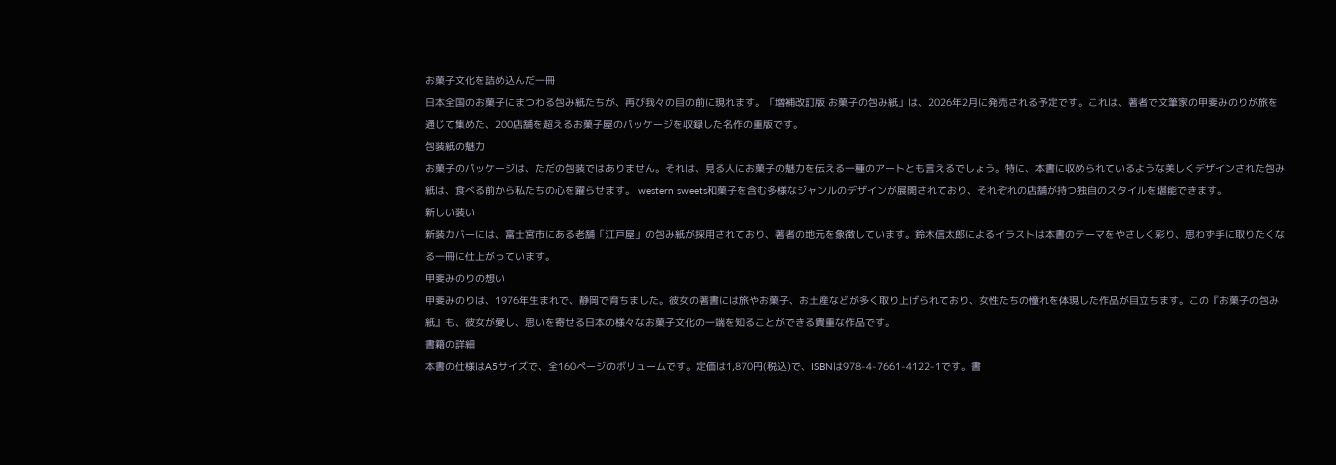お菓子文化を詰め込んだ一冊
日本全国のお菓子にまつわる包み紙たちが、再び我々の目の前に現れます。「増補改訂版 お菓子の包み紙」は、2026年2月に発売される予定です。これは、著者で文筆家の甲斐みのりが旅を通じて集めた、200店舗を超えるお菓子屋のパッケージを収録した名作の重版です。
包装紙の魅力
お菓子のパッケージは、ただの包装ではありません。それは、見る人にお菓子の魅力を伝える一種のアートとも言えるでしょう。特に、本書に収められているような美しくデザインされた包み紙は、食べる前から私たちの心を躍らせます。 western sweets和菓子を含む多様なジャンルのデザインが展開されており、それぞれの店舗が持つ独自のスタイルを堪能できます。
新しい装い
新装カバーには、富士宮市にある老舗「江戸屋」の包み紙が採用されており、著者の地元を象徴しています。鈴木信太郎によるイラストは本書のテーマをやさしく彩り、思わず手に取りたくなる一冊に仕上がっています。
甲斐みのりの想い
甲斐みのりは、1976年生まれで、静岡で育ちました。彼女の著書には旅やお菓子、お土産などが多く取り上げられており、女性たちの憧れを体現した作品が目立ちます。この『お菓子の包み紙』も、彼女が愛し、思いを寄せる日本の様々なお菓子文化の一端を知ることができる貴重な作品です。
書籍の詳細
本書の仕様はA5サイズで、全160ページのボリュームです。定価は1,870円(税込)で、ISBNは978-4-7661-4122-1です。書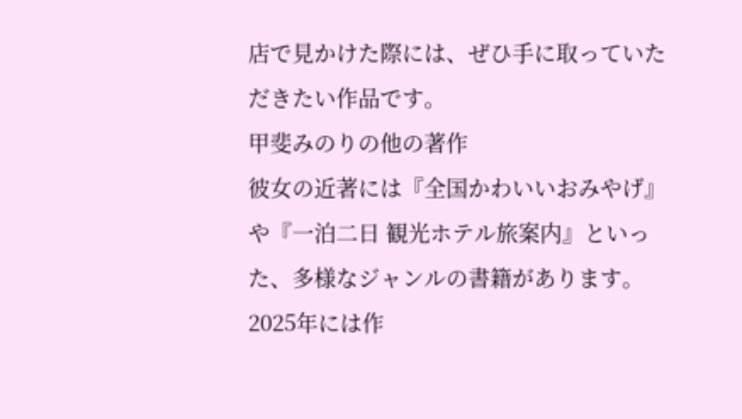店で見かけた際には、ぜひ手に取っていただきたい作品です。
甲斐みのりの他の著作
彼女の近著には『全国かわいいおみやげ』や『一泊二日 観光ホテル旅案内』といった、多様なジャンルの書籍があります。2025年には作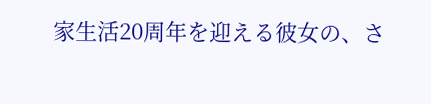家生活20周年を迎える彼女の、さ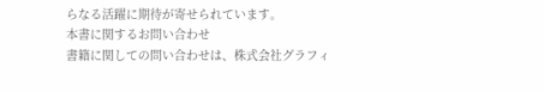らなる活躍に期待が寄せられています。
本書に関するお問い合わせ
書籍に関しての問い合わせは、株式会社グラフィ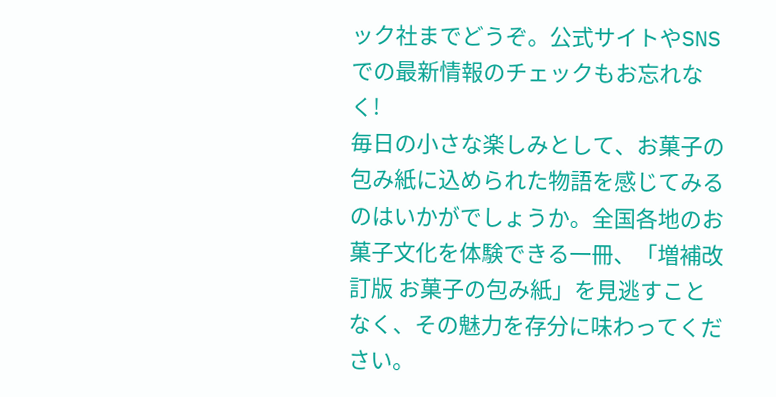ック社までどうぞ。公式サイトやSNSでの最新情報のチェックもお忘れなく!
毎日の小さな楽しみとして、お菓子の包み紙に込められた物語を感じてみるのはいかがでしょうか。全国各地のお菓子文化を体験できる一冊、「増補改訂版 お菓子の包み紙」を見逃すことなく、その魅力を存分に味わってください。